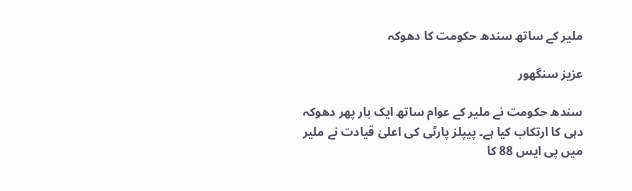ملیر کے ساتھ سندھ حکومت کا دھوکہ

عزیز سنگھور

سندھ حکومت نے ملیر کے عوام ساتھ ایک بار پھر دھوکہ دہی کا ارتکاب کیا ہے۔ پیپلز پارٹی کی اعلیٰ قیادت نے ملیر میں پی ایس 88 کا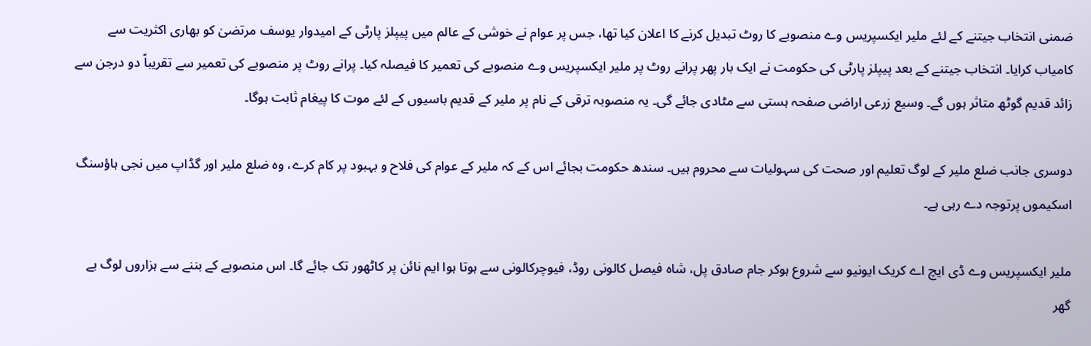ضمنی انتخاب جیتنے کے لئے ملیر ایکسپریس وے منصوبے کا روٹ تبدیل کرنے کا اعلان کیا تھا، جس پر عوام نے خوشی کے عالم میں پیپلز پارٹی کے امیدوار یوسف مرتضیٰ کو بھاری اکثریت سے کامیاب کرایا۔ انتخاب جیتنے کے بعد پیپلز پارٹی کی حکومت نے ایک بار پھر پرانے روٹ پر ملیر ایکسپریس وے منصوبے کی تعمیر کا فیصلہ کیا۔ پرانے روٹ پر منصوبے کی تعمیر سے تقریباً دو درجن سے زائد قدیم گوٹھ متاثر ہوں گے۔ وسیع زرعی اراضی صفحہ ہستی سے مٹادی جائے گی۔ یہ منصوبہ ترقی کے نام پر ملیر کے قدیم باسیوں کے لئے موت کا پیغام ثابت ہوگا۔

دوسری جانب ضلع ملیر کے لوگ تعلیم اور صحت کی سہولیات سے محروم ہیں۔ سندھ حکومت بجائے اس کے کہ ملیر کے عوام کی فلاح و بہبود پر کام کرے، وہ ضلع ملیر اور گڈاپ میں نجی ہاؤسنگ اسکیموں پرتوجہ دے رہی ہے۔

ملیر ایکسپریس وے ڈی ایچ اے کریک ایونیو سے شروع ہوکر جام صادق پل، شاہ فیصل کالونی روڈ، فیوچرکالونی سے ہوتا ہوا ایم نائن پر کاٹھور تک جائے گا۔ اس منصوبے کے بننے سے ہزاروں لوگ بے گھر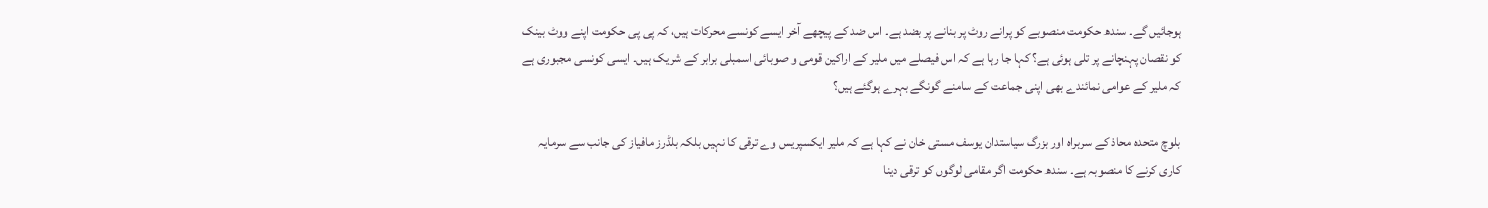ہوجائیں گے۔ سندھ حکومت منصوبے کو پرانے روٹ پر بنانے پر بضد ہے۔ اس ضد کے پیچھے آخر ایسے کونسے محرکات ہیں، کہ پی پی حکومت اپنے ووٹ بینک کو نقصان پہنچانے پر تلی ہوئی ہے؟ کہا جا رہا ہے کہ اس فیصلے میں ملیر کے اراکین قومی و صوبائی اسمبلی برابر کے شریک ہیں۔ ایسی کونسی مجبوری ہے کہ ملیر کے عوامی نمائندے بھی اپنی جماعت کے سامنے گونگے بہرے ہوگئے ہیں؟

بلوچ متحدہ محاذ کے سربراہ اور بزرگ سیاستدان یوسف مستی خان نے کہا ہے کہ ملیر ایکسپریس وے ترقی کا نہیں بلکہ بلڈرز مافیاز کی جانب سے سرمایہ کاری کرنے کا منصوبہ ہے۔ سندھ حکومت اگر مقامی لوگوں کو ترقی دینا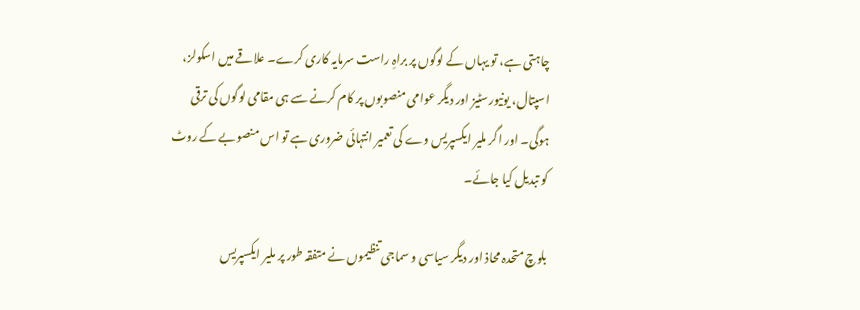چاہتی ہے، تو یہاں کے لوگوں پر براہِ راست سرمایہ کاری کرے۔ علاقے میں اسکولز، اسپتال، یونیورسٹیز اور دیگر عوامی منصوبوں پر کام کرنے سے ہی مقامی لوگوں کی ترقی ہوگی۔ اور اگر ملیر ایکسپریس وے کی تعمیر انتہائی ضروری ہے تو اس منصوبے کے روٹ کو تبدیل کیا جائے۔

بلوچ متحدہ محاذ اور دیگر سیاسی و سماجی تنظیموں نے متفقہ طور پر ملیر ایکسپریس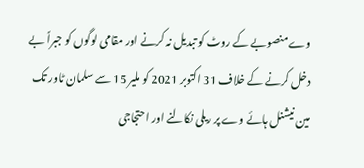وے منصوبے کے روٹ کو تبدیل نہ کرنے اور مقامی لوگوں کو جبراً بے دخل کرنے کے خلاف 31 اکتوبر 2021 کو ملیر 15 سے سلمان ٹاور تک مین نیشنل ہائے وے پر ریلی نکالنے اور احتجاجی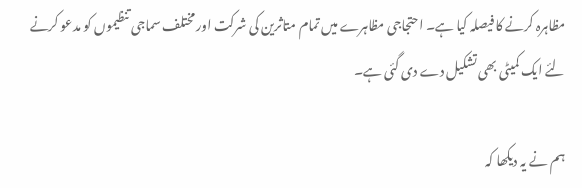مظاہرہ کرنے کا فیصلہ کیا ہے۔ احتجاجی مظاہرے میں تمام متاثرین کی شرکت اور مختلف سماجی تنظیموں کو مدعو کرنے لئے ایک کمیٹی بھی تشکیل دے دی گئی ہے۔

ہم نے یہ دیکھا کہ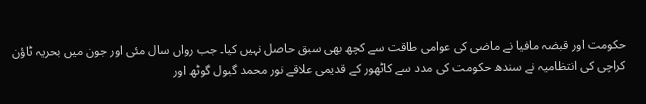حکومت اور قبضہ مافیا نے ماضی کی عوامی طاقت سے کچھ بھی سبق حاصل نہیں کیا۔ جب رواں سال مئی اور جون میں بحریہ ٹاؤن کراچی کی انتظامیہ نے سندھ حکومت کی مدد سے کاٹھور کے قدیمی علاقے نور محمد گبول گوٹھ اور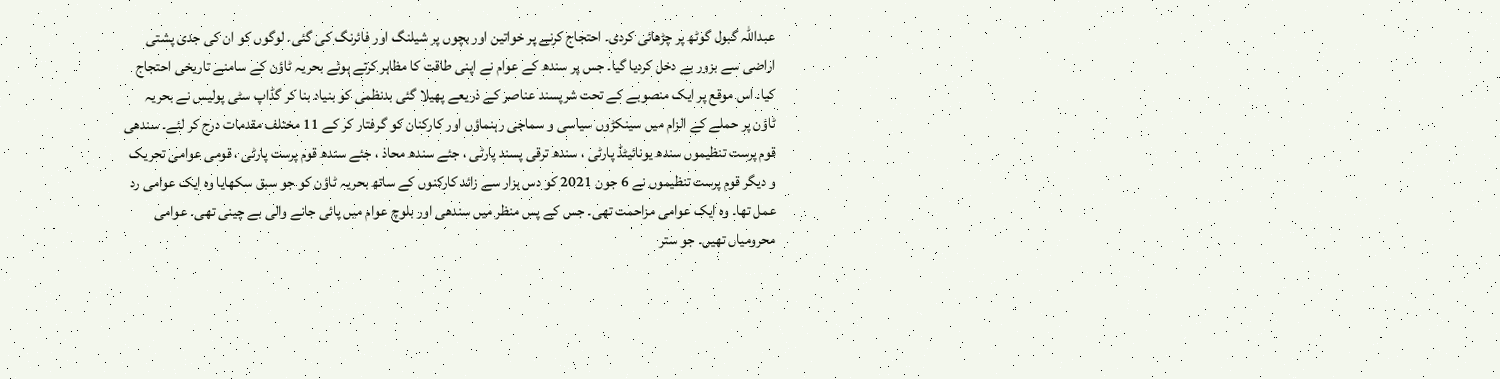عبداللہ گبول گوٹھ پر چڑھائی کردی۔ احتجاج کرنے پر خواتین اور بچوں پر شیلنگ اور فائرنگ کی گئی۔ لوگوں کو ان کی جدی پشتی اراضی سے بزور بے دخل کردیا گیا۔ جس پر سندھ کے عوام نے اپنی طاقت کا مظاہر کرتے ہوئے بحریہ ٹاؤن کے سامنے تاریخی احتجاج کیا۔ اس موقع پر ایک منصوبے کے تحت شرپسند عناصر کے ذریعے پھیلا گئی بدنظمی کو بنیاد بنا کر گڈاپ سٹی پولیس نے بحریہ ٹاؤن پر حملے کے الزام میں سینکڑوں سیاسی و سماجی رہنماؤں اور کارکنان کو گرفتار کر کے 11 مختلف مقدمات درج کر لئے۔ سندھی قوم پرست تنظیموں سندھ یونائیٹڈ پارٹی ، سندھ ترقی پسند پارٹی ، جئے سندھ محاذ ، جئے سندھ قوم پرست پارٹی ، قومی عوامی تحریک و دیگر قوم پرست تنظیموں نے 6 جون 2021 کو دس ہزار سے زائد کارکنوں کے ساتھ بحریہ ٹاؤن کو جو سبق سکھایا وہ ایک عوامی رد عمل تھا۔ وہ ایک عوامی مزاحمت تھی۔ جس کے پس منظر میں سندھی اور بلوچ عوام میں پائی جانے والی بے چینی تھی۔ عوامی محرومیاں تھیں۔ جو ستر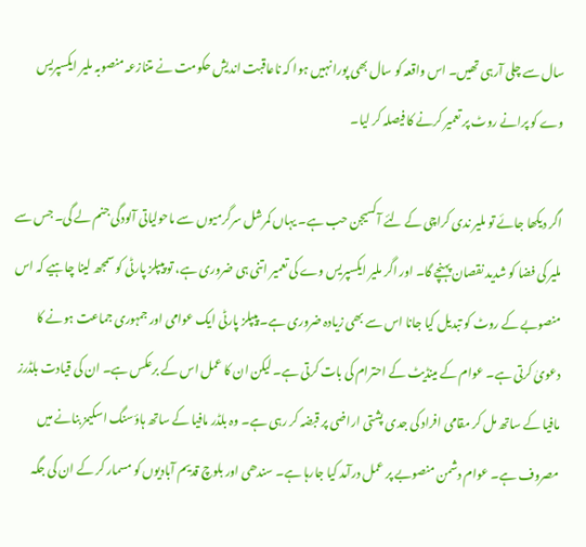سال سے چلی آرہی تھیں۔ اس واقعہ کو سال بھی پورا نہیں ہوا کہ ناعاقبت اندیش حکومت نے متنازعہ منصوبہ ملیر ایکسپریس وے کو پرانے روٹ پر تعمیر کرنے کا فیصلہ کر لیا۔

اگر دیکھا جائے تو ملیر ندی کراچی کے لئے آکسیجن حب ہے۔ یہاں کمرشل سرگرمیوں سے ماحولیاتی آلودگی جنم لے گی۔ جس سے ملیر کی فضا کو شدید نقصان پہنچے گا۔ اور اگر ملیر ایکسپریس وے کی تعمیر اتنی ہی ضروری ہے، تو پیپلز پارٹی کو سمجھ لینا چاہیے کہ اس منصوبے کے روٹ کو تبدیل کیا جانا اس سے بھی زیادہ ضروری ہے۔ پیپلز پارٹی ایک عوامی اور جمہوری جماعت ہونے کا دعویٰ کرتی ہے۔ عوام کے مینڈیٹ کے احترام کی بات کرتی ہے۔ لیکن ان کا عمل اس کے برعکس ہے۔ ان کی قیادت بلڈرز مافیا کے ساتھ مل کر مقامی افراد کی جدی پشتی اراضی پر قبضہ کر رہی ہے۔ وہ بلڈر مافیا کے ساتھ ہاؤسنگ اسکیمز بنانے میں مصروف ہے۔ عوام دشمن منصوبے پر عمل درآمد کیا جارہا ہے۔ سندھی اور بلوچ قدیم آبادیوں کو مسمار کر کے ان کی جگہ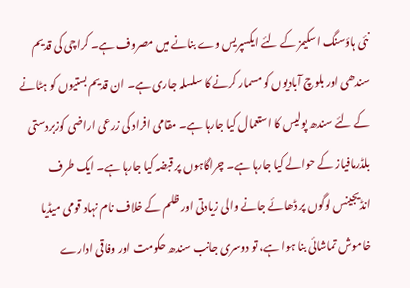نئی ہاؤسنگ اسکیمز کے لئے ایکسپریس وے بنانے میں مصروف ہے۔ کراچی کی قدیم سندھی اور بلوچ آبادیوں کو مسمار کرنے کا سلسلہ جاری ہے۔ ان قدیم بستیوں کو ہٹانے کے لئے سندھ پولیس کا استعمال کیا جارہا ہے۔ مقامی افراد کی زرعی اراضی کوزبردستی بلڈرمافیاز کے حوالے کیا جارہا ہے۔ چراگاہوں پر قبضہ کیا جارہا ہے۔ ایک طرف انڈیجینس لوگوں پر ڈھائے جانے والی زیادتی اور ظلم کے خلاف نام نہاد قومی میڈیا خاموش تماشائی بنا ہوا ہے، تو دوسری جانب سندھ حکومت اور وفاقی ادارے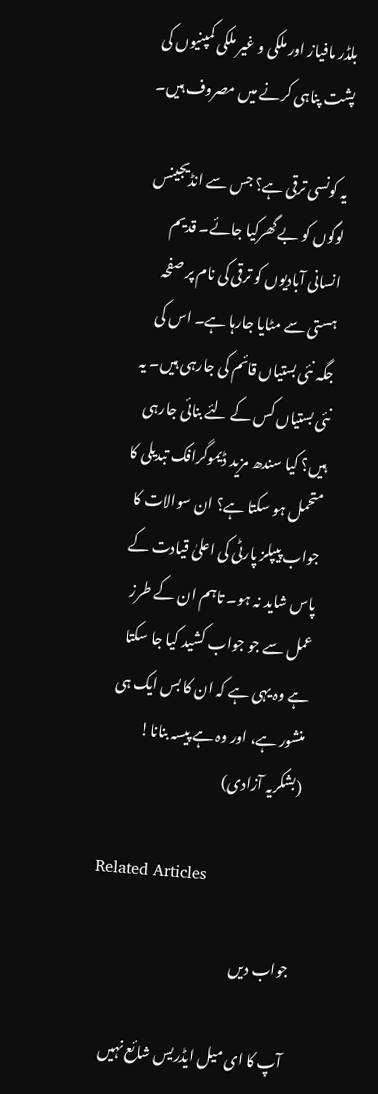بلڈر مافیاز اور ملکی و غیر ملکی کمپنیوں کی پشت پناہی کرنے میں مصروف ہیں۔

یہ کونسی ترقی ہے؟ جس سے انڈیجینس لوگوں کو بے گھرکیا جائے۔ قدیم انسانی آبادیوں کو ترقی کی نام پر صفحہ ہستی سے مٹایا جارہا ہے۔ اس کی جگہ نئی بستیاں قائم کی جارہی ہیں۔ یہ نئی بستیاں کس کے لئے بنائی جارہی ہیں؟ کیا سندھ مزید ڈیموگرافک تبدیلی کا متحمل ہو سکتا ہے؟ ان سوالات کا جواب پیپلز پارٹی کی اعلیٰ قیادت کے پاس شاید نہ ہو۔ تاہم ان کے طرز عمل سے جو جواب کشید کیا جا سکتا ہے وہ یہی ہے کہ ان کا بس ایک ہی منشور ہے، اور وہ ہے پیسہ بنانا!
(بشکریہ آزادی)

Related Articles

جواب دیں

آپ کا ای میل ایڈریس شائع نہیں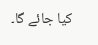کیا جائے گا۔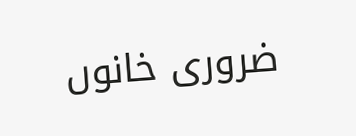ضروری خانوں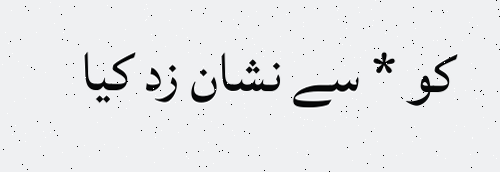کو * سے نشان زد کیا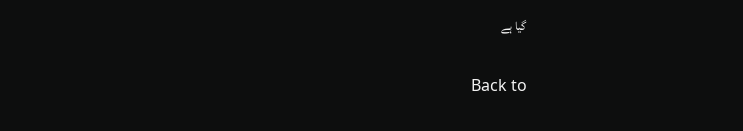گیا ہے

Back to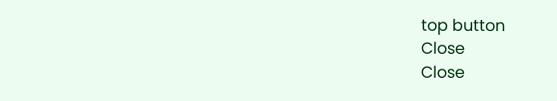top button
Close
Close